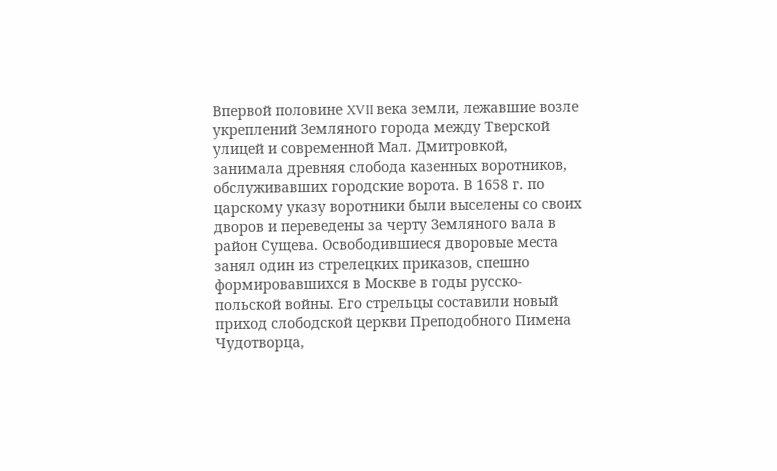Впервой половине XVII века земли, лежавшие возле укреплений Земляного города между Тверской улицей и современной Мал. Дмитровкой, занимала древняя слобода казенных воротников, обслуживавших городские ворота. В 1658 г. по царскому указу воротники были выселены со своих дворов и переведены за черту Земляного вала в район Сущева. Освободившиеся дворовые места занял один из стрелецких приказов, спешно формировавшихся в Москве в годы русско-польской войны. Его стрельцы составили новый приход слободской церкви Преподобного Пимена Чудотворца,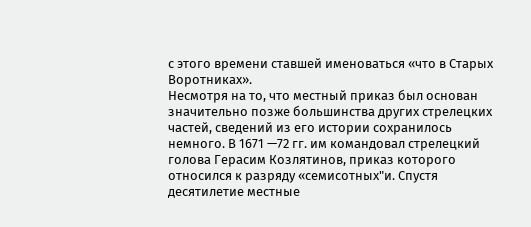с этого времени ставшей именоваться «что в Старых Воротниках».
Несмотря на то, что местный приказ был основан значительно позже большинства других стрелецких частей, сведений из его истории сохранилось немного. В 1671 —72 гг. им командовал стрелецкий голова Герасим Козлятинов, приказ которого относился к разряду «семисотных"и. Спустя десятилетие местные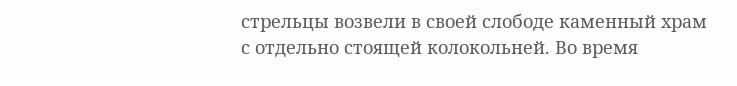стрельцы возвели в своей слободе каменный храм с отдельно стоящей колокольней. Во время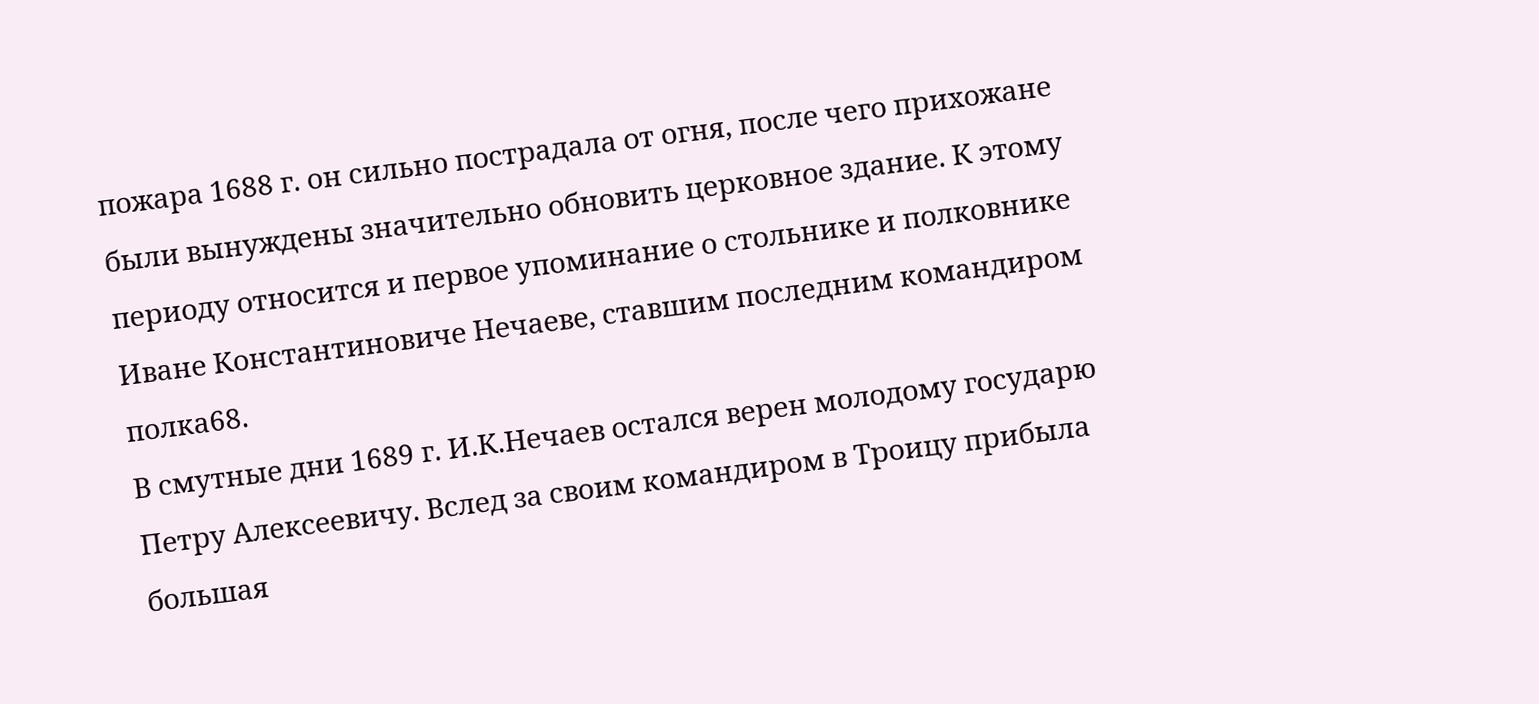пожара 1688 г. он сильно пострадала от огня, после чего прихожане были вынуждены значительно обновить церковное здание. К этому периоду относится и первое упоминание о стольнике и полковнике Иване Константиновиче Нечаеве, ставшим последним командиром полка68.
В смутные дни 1689 г. И.К.Нечаев остался верен молодому государю Петру Алексеевичу. Вслед за своим командиром в Троицу прибыла большая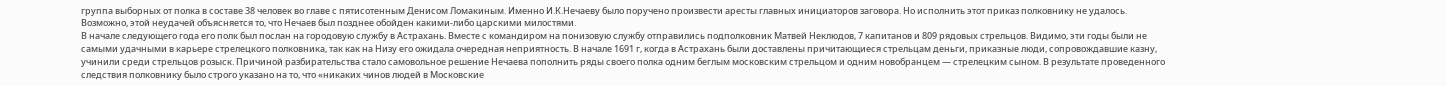группа выборных от полка в составе 38 человек во главе с пятисотенным Денисом Ломакиным. Именно И.К.Нечаеву было поручено произвести аресты главных инициаторов заговора. Но исполнить этот приказ полковнику не удалось. Возможно, этой неудачей объясняется то, что Нечаев был позднее обойден какими-либо царскими милостями.
В начале следующего года его полк был послан на городовую службу в Астрахань. Вместе с командиром на понизовую службу отправились подполковник Матвей Неклюдов, 7 капитанов и 809 рядовых стрельцов. Видимо, эти годы были не самыми удачными в карьере стрелецкого полковника, так как на Низу его ожидала очередная неприятность. В начале 1691 г, когда в Астрахань были доставлены причитающиеся стрельцам деньги, приказные люди, сопровождавшие казну, учинили среди стрельцов розыск. Причиной разбирательства стало самовольное решение Нечаева пополнить ряды своего полка одним беглым московским стрельцом и одним новобранцем — стрелецким сыном. В результате проведенного следствия полковнику было строго указано на то, что «никаких чинов людей в Московские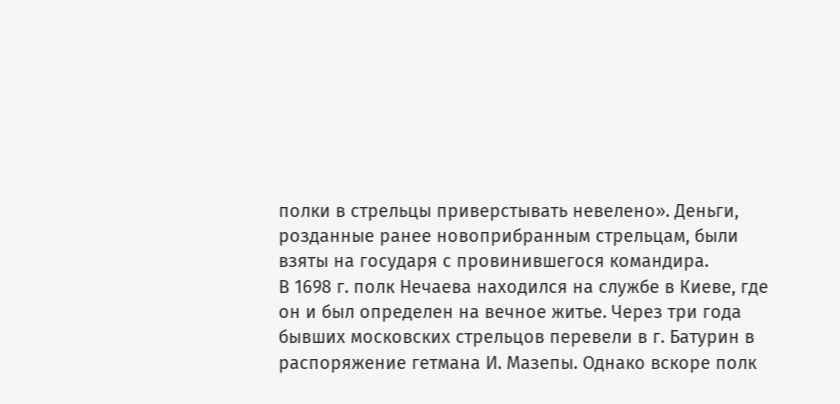полки в стрельцы приверстывать невелено». Деньги, розданные ранее новоприбранным стрельцам, были взяты на государя с провинившегося командира.
В 1698 г. полк Нечаева находился на службе в Киеве, где он и был определен на вечное житье. Через три года бывших московских стрельцов перевели в г. Батурин в распоряжение гетмана И. Мазепы. Однако вскоре полк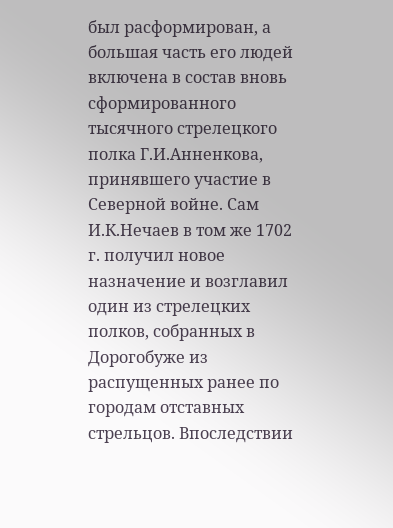был расформирован, а большая часть его людей включена в состав вновь сформированного тысячного стрелецкого полка Г.И.Анненкова, принявшего участие в Северной войне. Сам И.К.Нечаев в том же 1702 г. получил новое назначение и возглавил один из стрелецких полков, собранных в Дорогобуже из распущенных ранее по городам отставных стрельцов. Впоследствии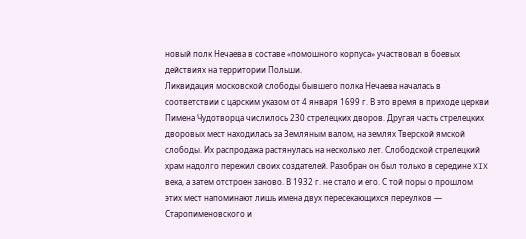новый полк Нечаева в составе «помошного корпуса» участвовал в боевых действиях на территории Польши.
Ликвидация московской слободы бывшего полка Нечаева началась в соответствии с царским указом от 4 января 1699 г. В это время в приходе церкви Пимена Чудотворца числилось 230 стрелецких дворов. Другая часть стрелецких дворовых мест находилась за Земляным валом, на землях Тверской ямской слободы. Их распродажа растянулась на несколько лет. Слободской стрелецкий храм надолго пережил своих создателей. Разобран он был только в середине XIX века, а затем отстроен заново. В 1932 г. не стало и его. С той поры о прошлом этих мест напоминают лишь имена двух пересекающихся переулков — Старопименовского и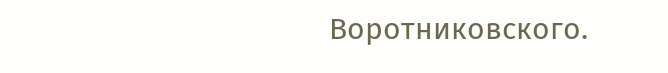Воротниковского.